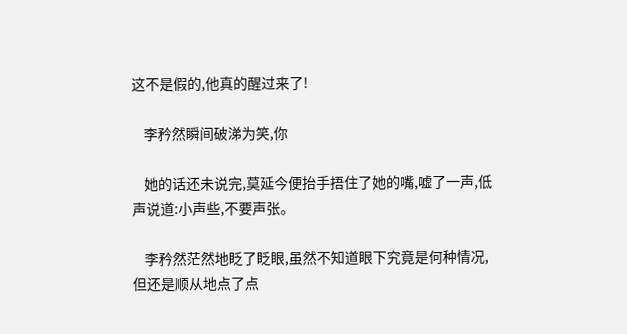这不是假的,他真的醒过来了!

    李矜然瞬间破涕为笑,你

    她的话还未说完,莫延今便抬手捂住了她的嘴,嘘了一声,低声说道:小声些,不要声张。

    李矜然茫然地眨了眨眼,虽然不知道眼下究竟是何种情况,但还是顺从地点了点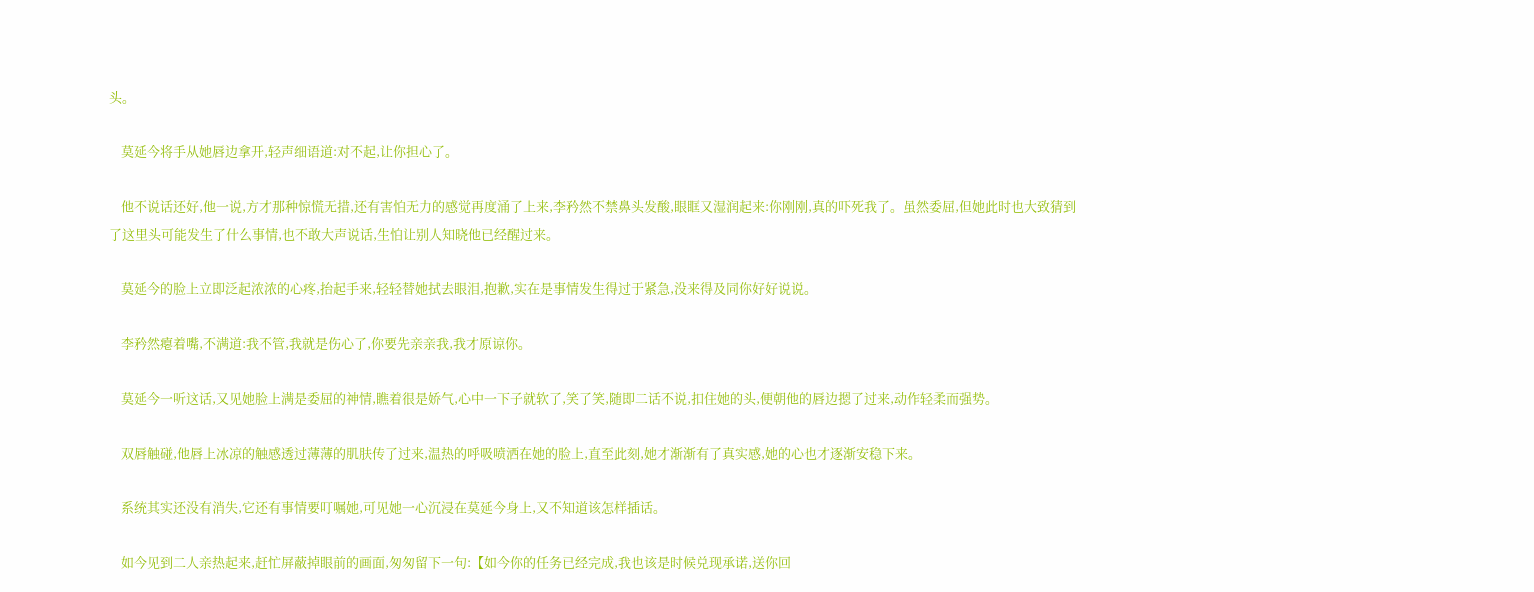头。

    莫延今将手从她唇边拿开,轻声细语道:对不起,让你担心了。

    他不说话还好,他一说,方才那种惊慌无措,还有害怕无力的感觉再度涌了上来,李矜然不禁鼻头发酸,眼眶又湿润起来:你刚刚,真的吓死我了。虽然委屈,但她此时也大致猜到了这里头可能发生了什么事情,也不敢大声说话,生怕让别人知晓他已经醒过来。

    莫延今的脸上立即泛起浓浓的心疼,抬起手来,轻轻替她拭去眼泪,抱歉,实在是事情发生得过于紧急,没来得及同你好好说说。

    李矜然瘪着嘴,不满道:我不管,我就是伤心了,你要先亲亲我,我才原谅你。

    莫延今一听这话,又见她脸上满是委屈的神情,瞧着很是娇气,心中一下子就软了,笑了笑,随即二话不说,扣住她的头,便朝他的唇边摁了过来,动作轻柔而强势。

    双唇触碰,他唇上冰凉的触感透过薄薄的肌肤传了过来,温热的呼吸喷洒在她的脸上,直至此刻,她才渐渐有了真实感,她的心也才逐渐安稳下来。

    系统其实还没有消失,它还有事情要叮嘱她,可见她一心沉浸在莫延今身上,又不知道该怎样插话。

    如今见到二人亲热起来,赶忙屏蔽掉眼前的画面,匆匆留下一句:【如今你的任务已经完成,我也该是时候兑现承诺,送你回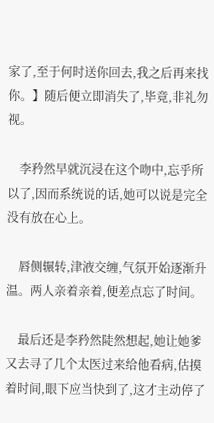家了,至于何时送你回去,我之后再来找你。】随后便立即消失了,毕竟,非礼勿视。

    李矜然早就沉浸在这个吻中,忘乎所以了,因而系统说的话,她可以说是完全没有放在心上。

    唇侧辗转,津液交缠,气氛开始逐渐升温。两人亲着亲着,便差点忘了时间。

    最后还是李矜然陡然想起,她让她爹又去寻了几个太医过来给他看病,估摸着时间,眼下应当快到了,这才主动停了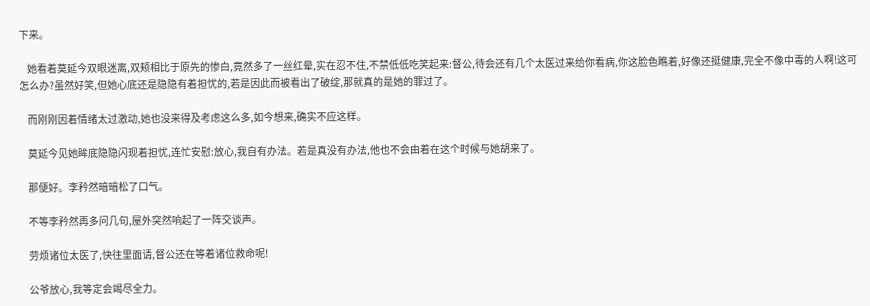下来。

    她看着莫延今双眼迷离,双颊相比于原先的惨白,竟然多了一丝红晕,实在忍不住,不禁低低吃笑起来:督公,待会还有几个太医过来给你看病,你这脸色瞧着,好像还挺健康,完全不像中毒的人啊!这可怎么办?虽然好笑,但她心底还是隐隐有着担忧的,若是因此而被看出了破绽,那就真的是她的罪过了。

    而刚刚因着情绪太过激动,她也没来得及考虑这么多,如今想来,确实不应这样。

    莫延今见她眸底隐隐闪现着担忧,连忙安慰:放心,我自有办法。若是真没有办法,他也不会由着在这个时候与她胡来了。

    那便好。李矜然暗暗松了口气。

    不等李矜然再多问几句,屋外突然响起了一阵交谈声。

    劳烦诸位太医了,快往里面请,督公还在等着诸位救命呢!

    公爷放心,我等定会竭尽全力。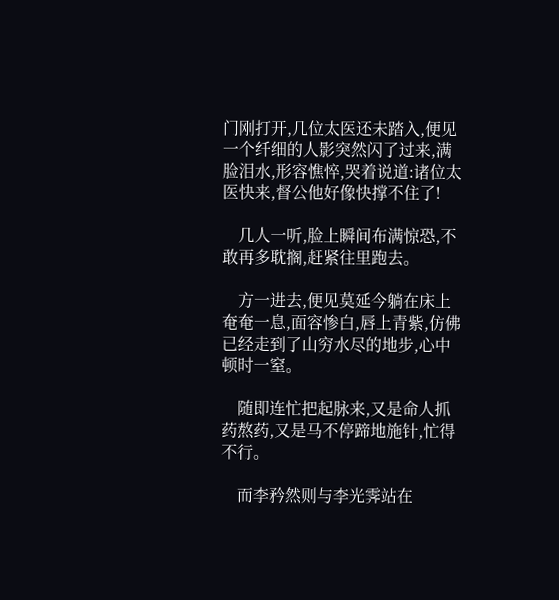门刚打开,几位太医还未踏入,便见一个纤细的人影突然闪了过来,满脸泪水,形容憔悴,哭着说道:诸位太医快来,督公他好像快撑不住了!

    几人一听,脸上瞬间布满惊恐,不敢再多耽搁,赶紧往里跑去。

    方一进去,便见莫延今躺在床上奄奄一息,面容惨白,唇上青紫,仿佛已经走到了山穷水尽的地步,心中顿时一窒。

    随即连忙把起脉来,又是命人抓药熬药,又是马不停蹄地施针,忙得不行。

    而李矜然则与李光霁站在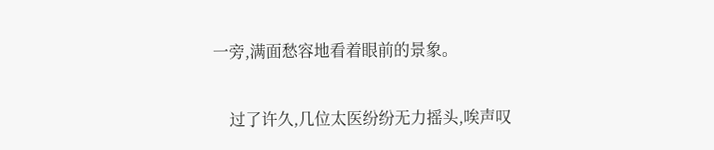一旁,满面愁容地看着眼前的景象。

    过了许久,几位太医纷纷无力摇头,唉声叹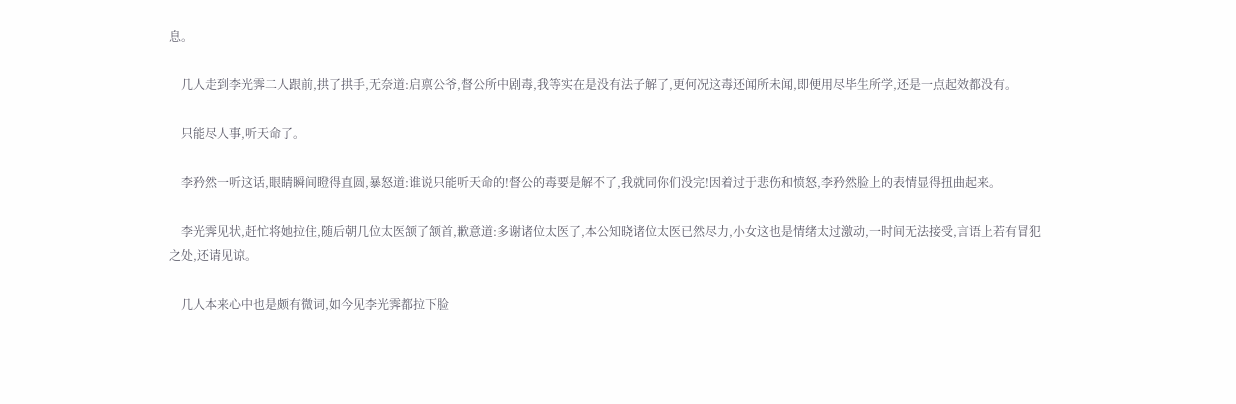息。

    几人走到李光霁二人跟前,拱了拱手,无奈道:启禀公爷,督公所中剧毒,我等实在是没有法子解了,更何况这毒还闻所未闻,即便用尽毕生所学,还是一点起效都没有。

    只能尽人事,听天命了。

    李矜然一听这话,眼睛瞬间瞪得直圆,暴怒道:谁说只能听天命的!督公的毒要是解不了,我就同你们没完!因着过于悲伤和愤怒,李矜然脸上的表情显得扭曲起来。

    李光霁见状,赶忙将她拉住,随后朝几位太医颔了颔首,歉意道:多谢诸位太医了,本公知晓诸位太医已然尽力,小女这也是情绪太过激动,一时间无法接受,言语上若有冒犯之处,还请见谅。

    几人本来心中也是颇有微词,如今见李光霁都拉下脸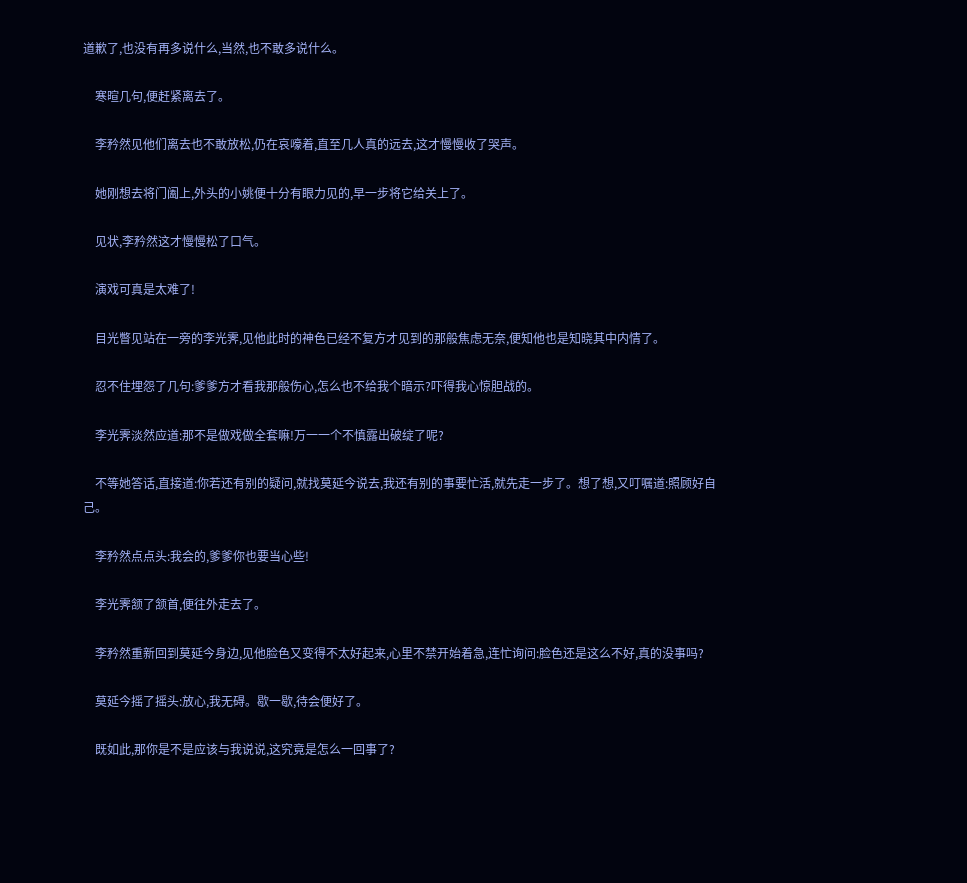道歉了,也没有再多说什么,当然,也不敢多说什么。

    寒暄几句,便赶紧离去了。

    李矜然见他们离去也不敢放松,仍在哀嚎着,直至几人真的远去,这才慢慢收了哭声。

    她刚想去将门阖上,外头的小姚便十分有眼力见的,早一步将它给关上了。

    见状,李矜然这才慢慢松了口气。

    演戏可真是太难了!

    目光瞥见站在一旁的李光霁,见他此时的神色已经不复方才见到的那般焦虑无奈,便知他也是知晓其中内情了。

    忍不住埋怨了几句:爹爹方才看我那般伤心,怎么也不给我个暗示?吓得我心惊胆战的。

    李光霁淡然应道:那不是做戏做全套嘛!万一一个不慎露出破绽了呢?

    不等她答话,直接道:你若还有别的疑问,就找莫延今说去,我还有别的事要忙活,就先走一步了。想了想,又叮嘱道:照顾好自己。

    李矜然点点头:我会的,爹爹你也要当心些!

    李光霁颔了颔首,便往外走去了。

    李矜然重新回到莫延今身边,见他脸色又变得不太好起来,心里不禁开始着急,连忙询问:脸色还是这么不好,真的没事吗?

    莫延今摇了摇头:放心,我无碍。歇一歇,待会便好了。

    既如此,那你是不是应该与我说说,这究竟是怎么一回事了?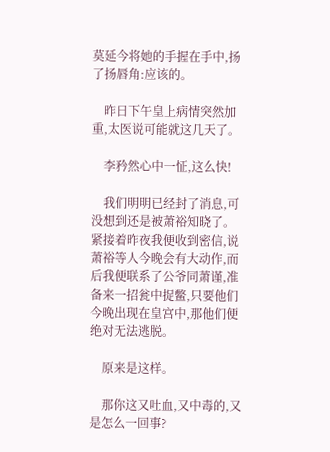莫延今将她的手握在手中,扬了扬唇角:应该的。

    昨日下午皇上病情突然加重,太医说可能就这几天了。

    李矜然心中一怔,这么快!

    我们明明已经封了消息,可没想到还是被萧裕知晓了。紧接着昨夜我便收到密信,说萧裕等人今晚会有大动作,而后我便联系了公爷同萧谨,准备来一招瓮中捉鳖,只要他们今晚出现在皇宫中,那他们便绝对无法逃脱。

    原来是这样。

    那你这又吐血,又中毒的,又是怎么一回事?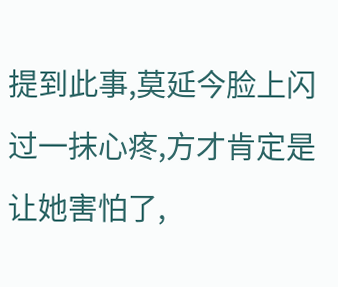提到此事,莫延今脸上闪过一抹心疼,方才肯定是让她害怕了,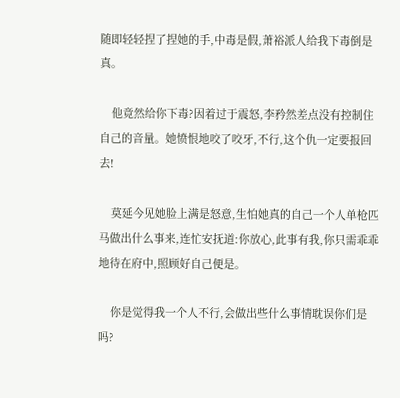随即轻轻捏了捏她的手,中毒是假,萧裕派人给我下毒倒是真。

    他竟然给你下毒?因着过于震怒,李矜然差点没有控制住自己的音量。她愤恨地咬了咬牙,不行,这个仇一定要报回去!

    莫延今见她脸上满是怒意,生怕她真的自己一个人单枪匹马做出什么事来,连忙安抚道:你放心,此事有我,你只需乖乖地待在府中,照顾好自己便是。

    你是觉得我一个人不行,会做出些什么事情耽误你们是吗?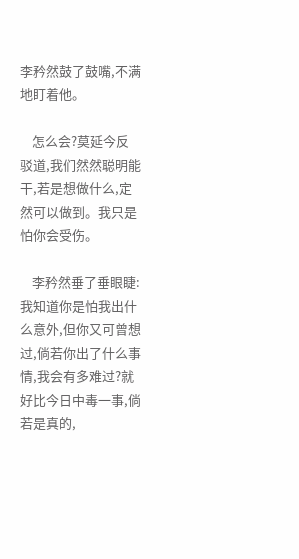李矜然鼓了鼓嘴,不满地盯着他。

    怎么会?莫延今反驳道,我们然然聪明能干,若是想做什么,定然可以做到。我只是怕你会受伤。

    李矜然垂了垂眼睫:我知道你是怕我出什么意外,但你又可曾想过,倘若你出了什么事情,我会有多难过?就好比今日中毒一事,倘若是真的,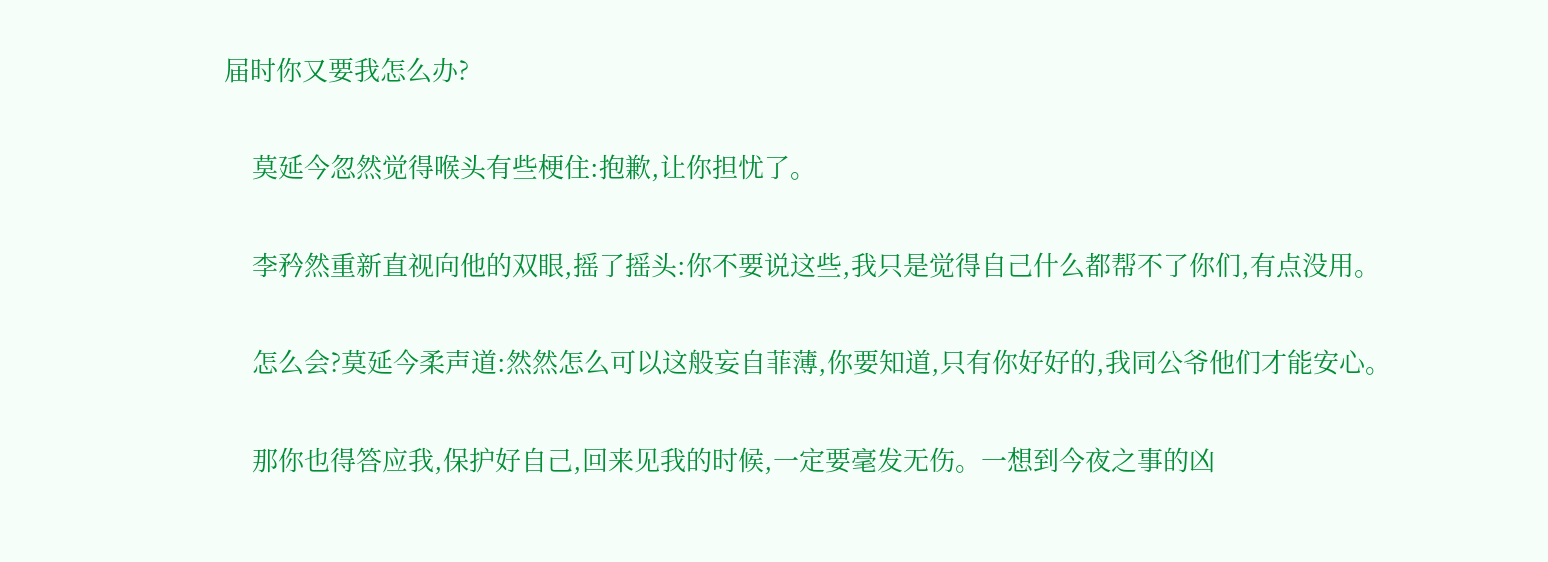届时你又要我怎么办?

    莫延今忽然觉得喉头有些梗住:抱歉,让你担忧了。

    李矜然重新直视向他的双眼,摇了摇头:你不要说这些,我只是觉得自己什么都帮不了你们,有点没用。

    怎么会?莫延今柔声道:然然怎么可以这般妄自菲薄,你要知道,只有你好好的,我同公爷他们才能安心。

    那你也得答应我,保护好自己,回来见我的时候,一定要毫发无伤。一想到今夜之事的凶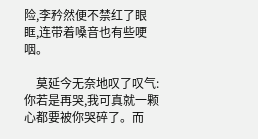险,李矜然便不禁红了眼眶,连带着嗓音也有些哽咽。

    莫延今无奈地叹了叹气:你若是再哭,我可真就一颗心都要被你哭碎了。而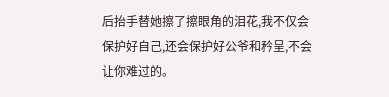后抬手替她擦了擦眼角的泪花,我不仅会保护好自己,还会保护好公爷和矜呈,不会让你难过的。